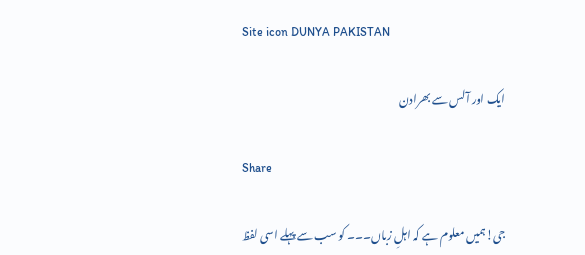Site icon DUNYA PAKISTAN

ایک اور آلس سے بھرادن

Share

جی!ہمیں معلوم ہے کہ اہلِ زباں۔۔۔ کو سب سے پہلے اسی لفظ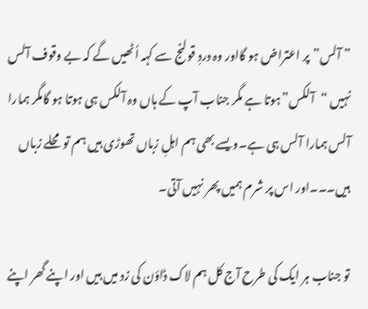” آلس”پر اعتراض ہو گااور وہ دردِ قولنج سے کہہ اُٹھیں گے کہ بے وقوف آلس نہیں “آلکس”ہوتا ہے مگر جناب آپ کے ہاں وہ آلکس ہی ہوتا ہو گامگر ہمارا آلس ہمارا آلس ہی ہے۔ویسے بھی ہم اہلِ زباں تھوڑی ہیں ہم تو محلے زباں ہیں۔۔۔اور اس پر شرم ہمیں پھر نہیں آتی۔

تو جناب ہر ایک کی طرح آج کل ہم لاک ڈاؤن کی زد میں ہیں اور اپنے گھر اپنے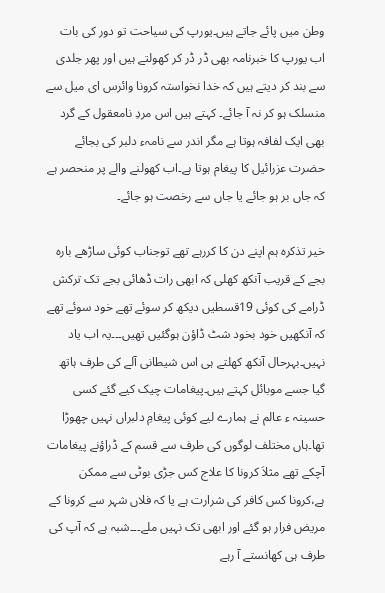وطن میں پائے جاتے ہیں۔یورپ کی سیاحت تو دور کی بات اب یورپ کا خبرنامہ بھی ڈر ڈر کر کھولتے ہیں اور پھر جلدی سے بند کر دیتے ہیں کہ خدا نخواستہ کرونا وائرس ای میل سے منسلک ہو کر نہ آ جائے۔ کہتے ہیں اس مردِ نامعقول کے گرد بھی ایک لفافہ ہوتا ہے مگر اندر سے نامہء دلبر کی بجائے حضرت عزرائیل کا پیغام ہوتا ہے۔اب کھولنے والے پر منحصر ہے کہ جاں بر ہو جائے یا جاں سے رخصت ہو جائے۔

خیر تذکرہ ہم اپنے دن کا کررہے تھے توجناب کوئی ساڑھے بارہ بجے کے قریب آنکھ کھلی کہ ابھی رات ڈھائی بجے تک ترکش ڈرامے کی کوئی 19قسطیں دیکھ کر سوئے تھے خود سوئے تھے کہ آنکھیں خود بخود شٹ ڈاؤن ہوگئیں تھیں۔۔۔یہ اب یاد نہیں۔بہرحال آنکھ کھلتے ہی اس شیطانی آلے کی طرف ہاتھ گیا جسے موبائل کہتے ہیں۔پیغامات چیک کیے گئے کسی حسینہ ء عالم نے ہمارے لیے کوئی پیغامِ دلبراں نہیں چھوڑا تھا۔ہاں مختلف لوگوں کی طرف سے قسم کے ڈراؤنے پیغامات آچکے تھے مثلاَ کرونا کا علاج کس جڑی بوٹی سے ممکن ہے،کرونا کس کافر کی شرارت ہے یا کہ فلاں شہر سے کرونا کے مریض فرار ہو گئے اور ابھی تک نہیں ملے۔۔۔شبہ ہے کہ آپ کی طرف ہی کھانستے آ رہے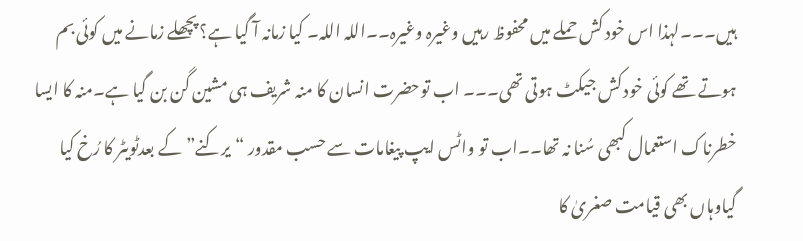ہیں۔۔۔لہذا اس خود کش حملے میں محفوظ رہیں وغیرہ وغیرہ۔۔اللہ اللہ۔ کیا زمانہ آ گیا ہے؟ پچھلے زمانے میں کوئی بم ہوتے تھے کوئی خود کش جیکٹ ہوتی تھی۔۔۔ اب توحضرت انسان کا منہ شریف ہی مشین گن بن گیا ہے۔منہ کا ایسا خطرناک استعمال کبھی سُنا نہ تھا۔۔اب تو واٹس ایپ پیغامات سے حسب مقدور “یرکنے” کے بعدٹویٹر کا رُخ کیا گیاوہاں بھی قیامت صغریٰ کا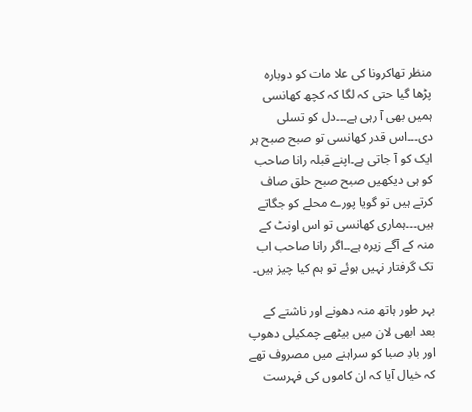منظر تھاکرونا کی علا مات کو دوبارہ پڑھا گیا حتی کہ لگا کہ کچھ کھانسی ہمیں بھی آ رہی ہے۔۔۔دل کو تسلی دی۔۔۔اس قدر کھانسی تو صبح صبح ہر ایک کو آ جاتی ہے۔اپنے قبلہ رانا صاحب کو ہی دیکھیں صبح صبح حلق صاف کرتے ہیں تو گویا پورے محلے کو جگاتے ہیں۔۔۔ہماری کھانسی تو اس اونٹ کے منہ کے آگے زیرہ ہے۔۔اگر رانا صاحب اب تک گرفتار نہیں ہوئے تو ہم کیا چیز ہیں۔

بہر طور ہاتھ منہ دھونے اور ناشتے کے بعد ابھی لان میں بیٹھے چمکیلی دھوپ اور بادِ صبا کو سراہنے میں مصروف تھے کہ خیال آیا کہ ان کاموں کی فہرست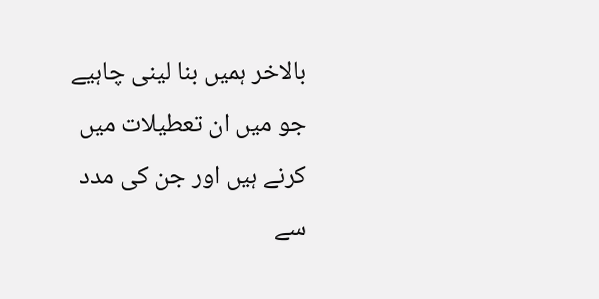بالاخر ہمیں بنا لینی چاہیے جو میں ان تعطیلات میں کرنے ہیں اور جن کی مدد سے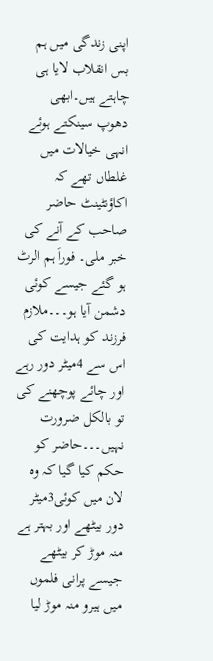اپنی زندگی میں ہم بس انقلاب لایا ہی چاہتے ہیں۔ابھی دھوپ سینکتے ہوئے انہی خیالات میں غلطاں تھے کہ اکاؤنٹینٹ حاضر صاحب کے آنے کی خبر ملی۔ فوراَ ہم الرٹ ہو گئے جیسے کوئی دشمن آیا ہو۔۔۔ملازم فرزند کو ہدایت کی اس سے 4میٹر دور رہے اور چائے پوچھنے کی تو بالکل ضرورت نہیں۔۔۔حاضر کو حکم کیا گیا کہ وہ لان میں کوئی3میٹر دور بیٹھے اور بہتر ہے منہ موڑ کر بیٹھے جیسے پرانی فلموں میں ہیرو منہ موڑ لیا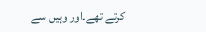کرتے تھے۔اور وہیں سے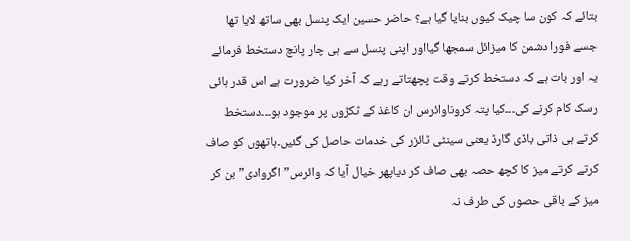بتائے کہ کون سا چیک کیوں بنایا گیا ہے؟ حاضر حسین ایک پنسل بھی ساتھ لایا تھا جسے فورا دشمن کا میزائل سمجھا گیااور اپنی پنسل سے ہی چار پانچ دستخط فرمائے یہ اور بات ہے کہ دستخط کرتے وقت پچھتاتے رہے کہ آخر کیا ضرورت ہے اس قدر ہائی رسک کام کرنے کی۔۔۔کیا پتہ کروناوائرس ان کاغذ کے ٹکڑوں پر موجود ہو۔۔۔دستخط کرتے ہی ذاتی باڈی گارڈ یعنی سینٹی ٹائزر کی خدمات حاصل کی گئیں۔ہاتھوں کو صاف کرتے کرتے میز کا کچھ حصہ بھی صاف کر دیاپھر خیال آیا کہ وائرس” اگروادی” بن کر میز کے باقی حصوں کی طرف نہ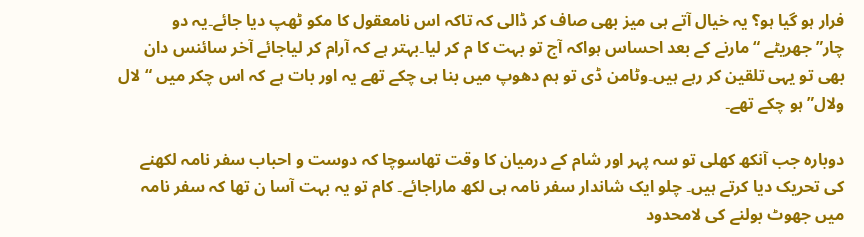فرار ہو گیا ہو؟ یہ خیال آتے ہی میز بھی صاف کر ڈالی کہ تاکہ اس نامعقول کا مکو ٹھپ دیا جائے۔یہ دو چار”جھریٹے “مارنے کے بعد احساس ہواکہ آج تو بہت کا م کر لیا۔بہتر ہے کہ آرام کر لیاجائے آخر سائنس دان بھی تو یہی تلقین کر رہے ہیں۔وٹامن ڈی تو ہم دھوپ میں بنا ہی چکے تھے یہ اور بات ہے کہ اس چکر میں “لال ولال”ہو چکے تھے۔

دوبارہ جب آنکھ کھلی تو سہ پہر اور شام کے درمیان کا وقت تھاسوچا کہ دوست و احباب سفر نامہ لکھنے کی تحریک دیا کرتے ہیں۔ چلو ایک شاندار سفر نامہ ہی لکھ ماراجائے۔ کام تو یہ بہت آسا ن تھا کہ سفر نامہ میں جھوٹ بولنے کی لامحدود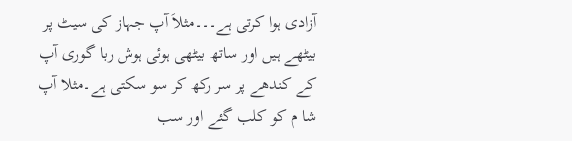آزادی ہوا کرتی ہے۔۔۔مثلاَ آپ جہاز کی سیٹ پر بیٹھے ہیں اور ساتھ بیٹھی ہوئی ہوش ربا گوری آپ کے کندھے پر سر رکھ کر سو سکتی ہے۔مثلا آپ شا م کو کلب گئے اور سب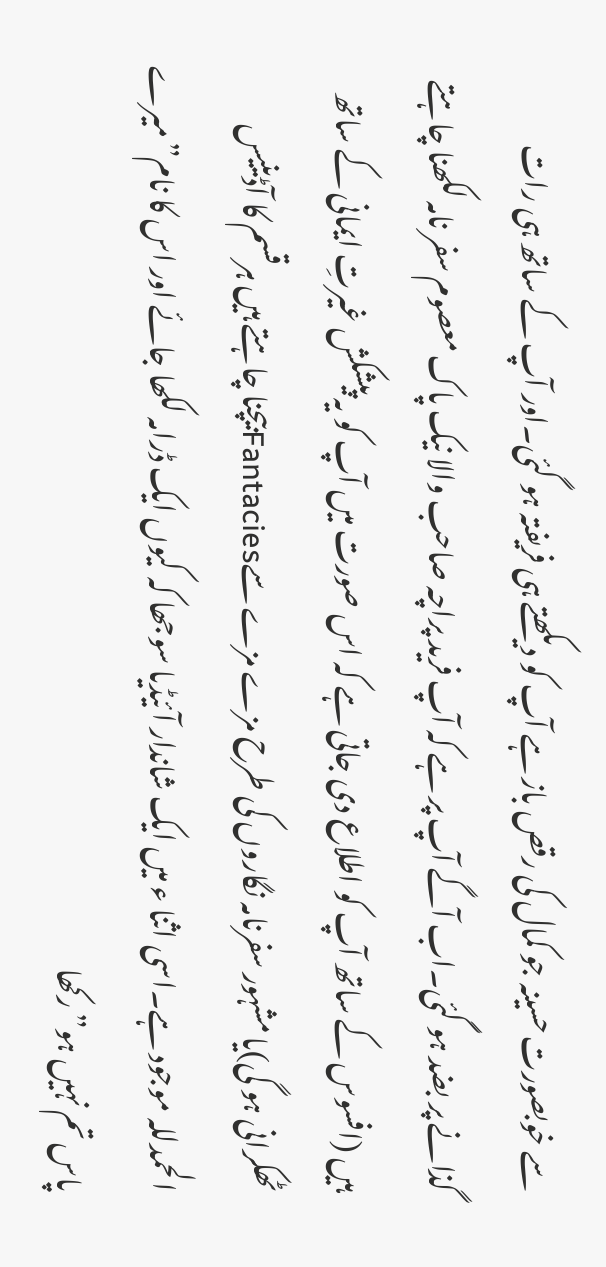سے خوبصورت حسینہ جو کمال کی رقص باز ہے آپ کو دیکھتے ہی فریفتہ ہو گئی۔اور آپ کے ساتھ ہی رات گذانے پر بضد ہو گئی۔اب آگے آپ پر ہے کہ آپ فرید پراچہ صاحب والا نیک پاک معصوم سفر نامہ لکھنا چاہتے ہیں (افسوس کے ساتھ آپ کو اطلاع دی جاتی ہے کہ اس صورت میں آپ کو یہ پیشکش غیرتِ ایمانی کے ساتھ ٹھکرانی ہو گی)یا مشہور سفرنامہ نگاروں کی طرح مزے مزے سےFantaciesبیچنا چاہتے ہیں ہرقسم کا آڈینیس الحمدللہ موجود ہے۔اسی اثنا ء میں ایک شاندار آئیڈیا سوجھا کہ کیوں ایک ڈرامہ لکھا جائے اور اس کا نام”میرے پاس تم نہیں ہو”رکھا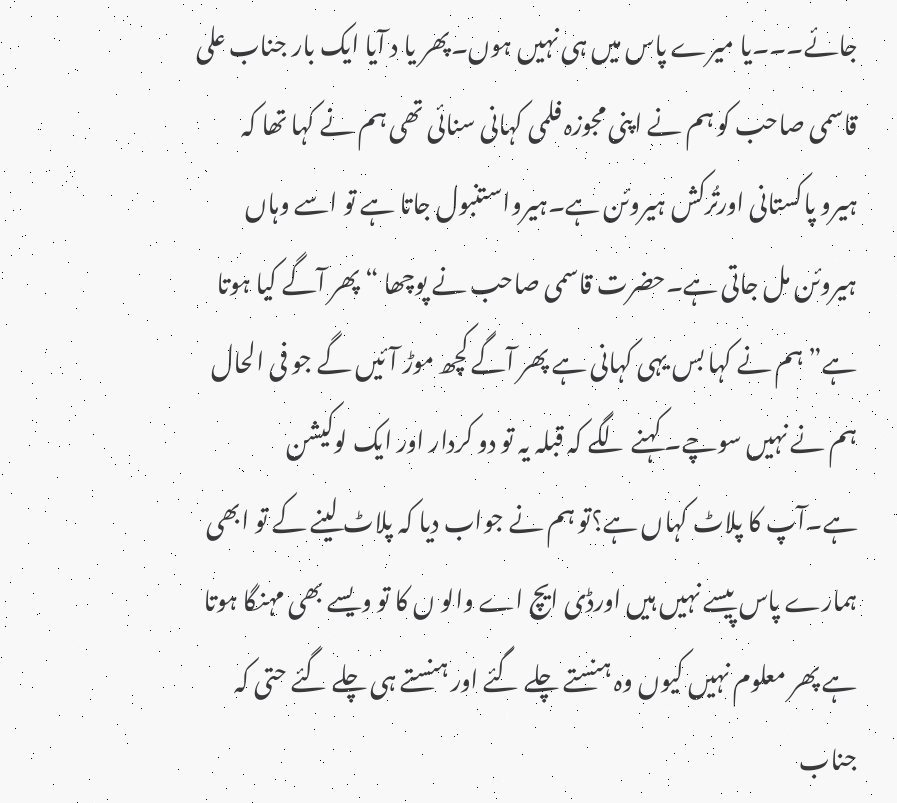جائے۔۔۔یا میرے پاس میں ہی نہیں ہوں۔پھر یا د آیا ایک بار جناب علی قاسمی صاحب کو ہم نے اپنی مجوزہ فلمی کہانی سنائی تھی ہم نے کہا تھا کہ ہیرو پاکستانی اورتُرکش ہیروئن ہے۔ہیرواستنبول جاتا ہے تو اسے وہاں ہیروئن مل جاتی ہے۔حضرت قاسمی صاحب نے پوچھا “پھر آگے کیا ہوتا ہے” ہم نے کہا بس یہی کہانی ہے پھر آگے کچھ موڑ آئیں گے جو فی الحال ہم نے نہیں سوچے۔ کہنے لگے کہ قبلہ یہ تو دو کردار اور ایک لوکیشن ہے۔آپ کا پلاٹ کہاں ہے؟تو ہم نے جواب دیا کہ پلاٹ لینے کے تو ابھی ہمارے پاس پیسے نہیں ہیں اورڈی ایچ اے والو ں کا تو ویسے بھی مہنگا ہوتا ہے پھر معلوم نہیں کیوں وہ ہنستے چلے گئے اور ہنستے ہی چلے گئے حتی کہ جناب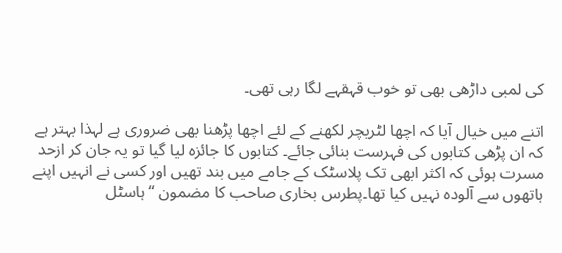کی لمبی داڑھی بھی تو خوب قہقہے لگا رہی تھی۔

اتنے میں خیال آیا کہ اچھا لٹریچر لکھنے کے لئے اچھا پڑھنا بھی ضروری ہے لہذا بہتر ہے کہ ان پڑھی کتابوں کی فہرست بنائی جائے۔ کتابوں کا جائزہ لیا گیا تو یہ جان کر ازحد مسرت ہوئی کہ اکثر ابھی تک پلاسٹک کے جامے میں بند تھیں اور کسی نے انہیں اپنے ہاتھوں سے آلودہ نہیں کیا تھا۔پطرس بخاری صاحب کا مضمون “ہاسٹل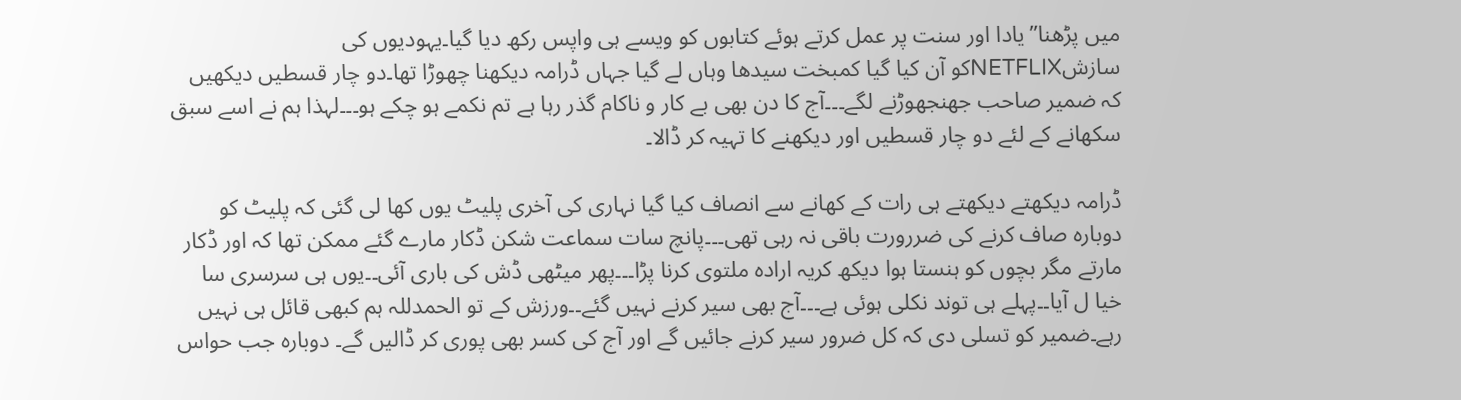میں پڑھنا”یادا اور سنت پر عمل کرتے ہوئے کتابوں کو ویسے ہی واپس رکھ دیا گیا۔یہودیوں کی سازشNETFLIXکو آن کیا گیا کمبخت سیدھا وہاں لے گیا جہاں ڈرامہ دیکھنا چھوڑا تھا۔دو چار قسطیں دیکھیں کہ ضمیر صاحب جھنجھوڑنے لگے۔۔۔آج کا دن بھی بے کار و ناکام گذر رہا ہے تم نکمے ہو چکے ہو۔۔۔لہذا ہم نے اسے سبق سکھانے کے لئے دو چار قسطیں اور دیکھنے کا تہیہ کر ڈالا۔

ڈرامہ دیکھتے دیکھتے ہی رات کے کھانے سے انصاف کیا گیا نہاری کی آخری پلیٹ یوں کھا لی گئی کہ پلیٹ کو دوبارہ صاف کرنے کی ضررورت باقی نہ رہی تھی۔۔۔پانچ سات سماعت شکن ڈکار مارے گئے ممکن تھا کہ اور ڈکار مارتے مگر بچوں کو ہنستا ہوا دیکھ کریہ ارادہ ملتوی کرنا پڑا۔۔۔پھر میٹھی ڈش کی باری آئی۔۔یوں ہی سرسری سا خیا ل آیا۔۔پہلے ہی توند نکلی ہوئی ہے۔۔۔آج بھی سیر کرنے نہیں گئے۔۔ورزش کے تو الحمدللہ ہم کبھی قائل ہی نہیں رہے۔ضمیر کو تسلی دی کہ کل ضرور سیر کرنے جائیں گے اور آج کی کسر بھی پوری کر ڈالیں گے۔ دوبارہ جب حواس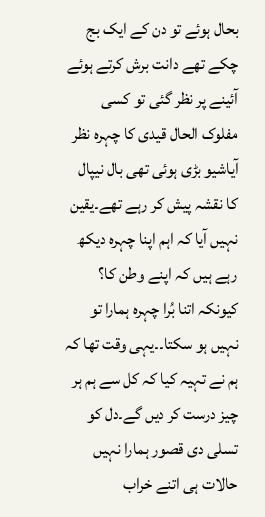بحال ہوئے تو دن کے ایک بج چکے تھے دانت برش کرتے ہوئے آئینے پر نظر گئی تو کسی مفلوک الحال قیدی کا چہرہ نظر آیاشیو بڑی ہوئی تھی بال نیپال کا نقشہ پیش کر رہے تھے۔یقین نہیں آیا کہ اہم اپنا چہرہ دیکھ رہے ہیں کہ اپنے وطن کا؟ کیونکہ اتنا بُرا چہرہ ہمارا تو نہیں ہو سکتا۔۔یہی وقت تھا کہ ہم نے تہیہ کیا کہ کل سے ہم ہر چیز درست کر دیں گے۔دل کو تسلی دی قصور ہمارا نہیں حالات ہی اتنے خراب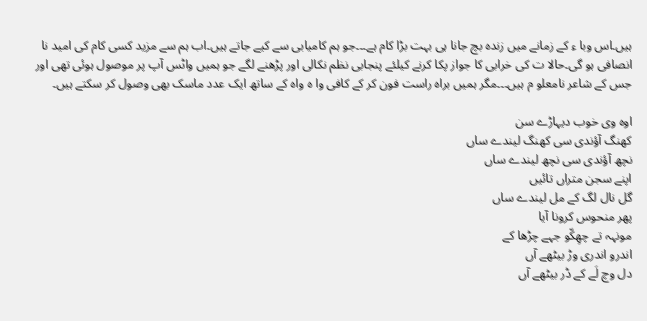ہیں۔اس وبا ء کے زمانے میں زندہ بچ جانا ہی بہت بڑا کام ہے۔۔۔جو ہم کامیابی سے کیے جاتے ہیں۔اب ہم سے مزید کسی کام کی امید نا انصافی ہو گی۔حالا ت کی خرابی کا جواز پکا کرنے کیلئے پنجابی نظم نکالی اور پڑھنے لگے جو ہمیں واٹس آپ پر موصول ہوئی تھی اور جس کے شاعر نامعلو م ہیں۔۔۔مگر ہمیں براہ راست فون کر کے کافی وا ہ واہ کے ساتھ ایک عدد ماسک بھی وصول کر سکتے ہیں۔

اوہ وی خوب دیہاڑے سن
کھنگ آؤندی سی کھنگ لیندے ساں
نچھ آؤندی سی نچھ لیندے ساں
اپنے سجن متراں تائیں
گل نال لگ کے مل لیندے ساں
پھر منحوس کرونا آیا
مونہہ تے چھِکّو جہے چڑھا کے
اندرو اندری وڑ بیٹھے آں
دل وچ لَے کے ڈر بیٹھے آں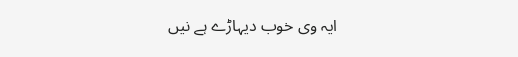ایہ وی خوب دیہاڑے ہے نیں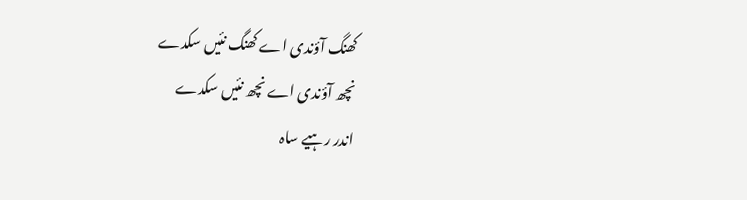کھنگ آؤندی اے کھنگ نئیں سکدے
نچھ آؤندی اے نچھ نئیں سکدے
اندر رہیے ساہ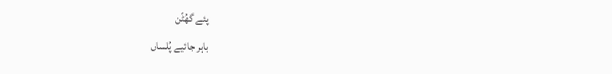پئے گھُٹّن
باہر جائیے پُلساں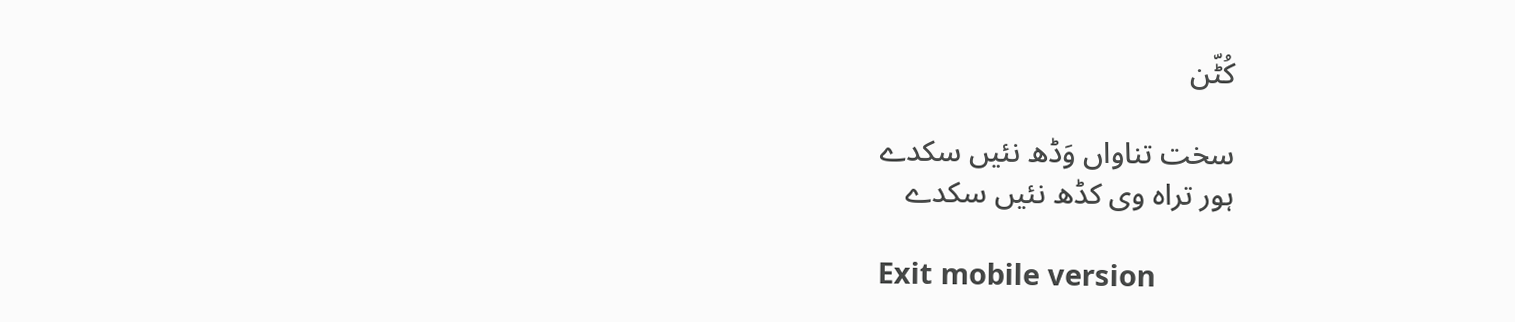کُٹّن

سخت تناواں وَڈھ نئیں سکدے
ہور تراہ وی کڈھ نئیں سکدے

Exit mobile version